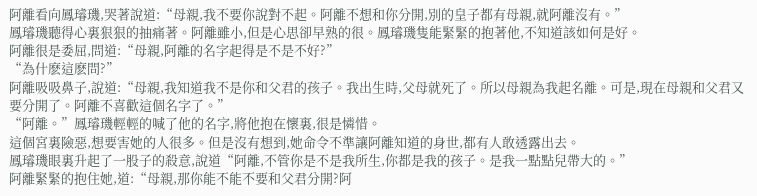阿離看向鳳璿璣,哭著說道:“母親,我不要你說對不起。阿離不想和你分開,別的皇子都有母親,就阿離沒有。”
鳳璿璣聽得心裏狠狠的抽痛著。阿離雖小,但是心思卻早熟的很。鳳璿璣隻能緊緊的抱著他,不知道該如何是好。
阿離很是委屈,問道:“母親,阿離的名字起得是不是不好?”
“為什麽這麽問?”
阿離吸吸鼻子,說道:“母親,我知道我不是你和父君的孩子。我出生時,父母就死了。所以母親為我起名離。可是,現在母親和父君又要分開了。阿離不喜歡這個名字了。”
“阿離。”鳳璿璣輕輕的喊了他的名字,將他抱在懷裏,很是憐惜。
這個宮裏險惡,想要害她的人很多。但是沒有想到,她命令不準讓阿離知道的身世,都有人敢透露出去。
鳳璿璣眼裏升起了一股子的殺意,說道“阿離,不管你是不是我所生,你都是我的孩子。是我一點點兒帶大的。”
阿離緊緊的抱住她,道:“母親,那你能不能不要和父君分開?阿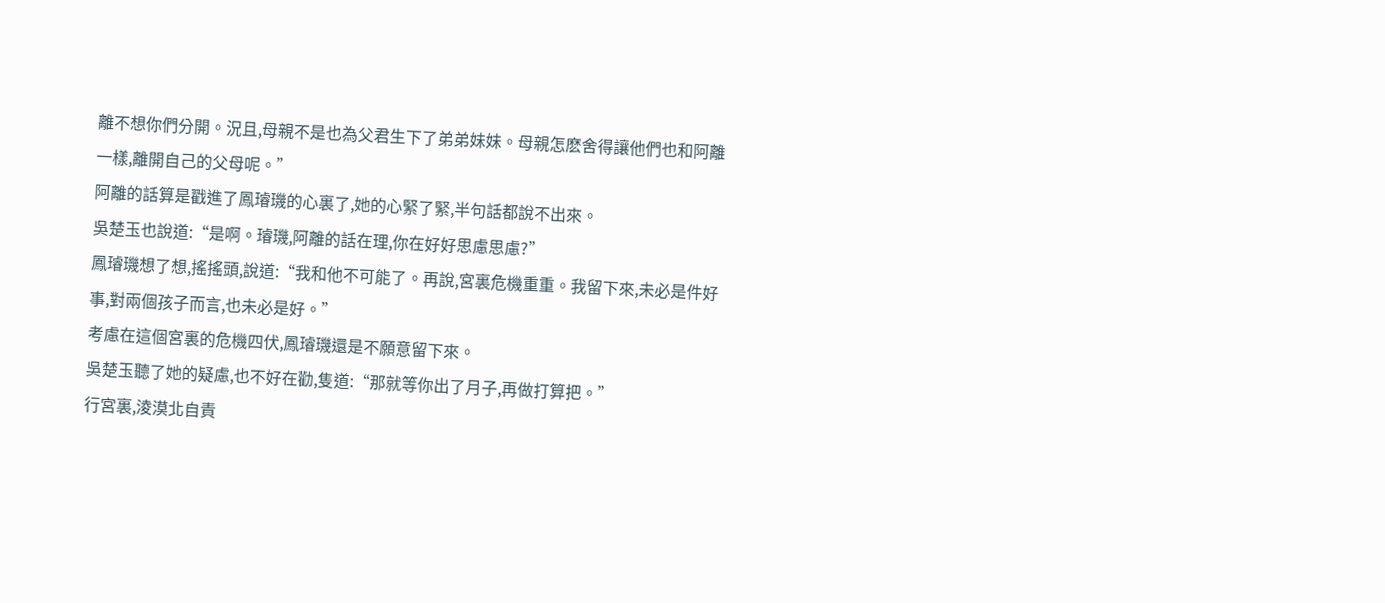離不想你們分開。況且,母親不是也為父君生下了弟弟妹妹。母親怎麽舍得讓他們也和阿離一樣,離開自己的父母呢。”
阿離的話算是戳進了鳳璿璣的心裏了,她的心緊了緊,半句話都說不出來。
吳楚玉也說道:“是啊。璿璣,阿離的話在理,你在好好思慮思慮?”
鳳璿璣想了想,搖搖頭,說道:“我和他不可能了。再說,宮裏危機重重。我留下來,未必是件好事,對兩個孩子而言,也未必是好。”
考慮在這個宮裏的危機四伏,鳳璿璣還是不願意留下來。
吳楚玉聽了她的疑慮,也不好在勸,隻道:“那就等你出了月子,再做打算把。”
行宮裏,淩漠北自責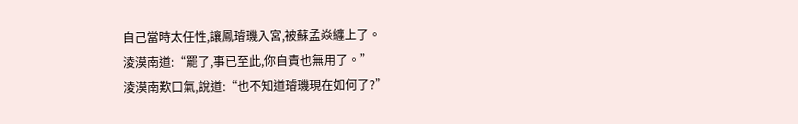自己當時太任性,讓鳳璿璣入宮,被蘇孟焱纏上了。
淩漠南道:“罷了,事已至此,你自責也無用了。”
淩漠南歎口氣,說道:“也不知道璿璣現在如何了?”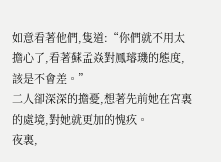如意看著他們,隻道:“你們就不用太擔心了,看著蘇孟焱對鳳璿璣的態度,該是不會差。”
二人卻深深的擔憂,想著先前她在宮裏的處境,對她就更加的愧疚。
夜裏,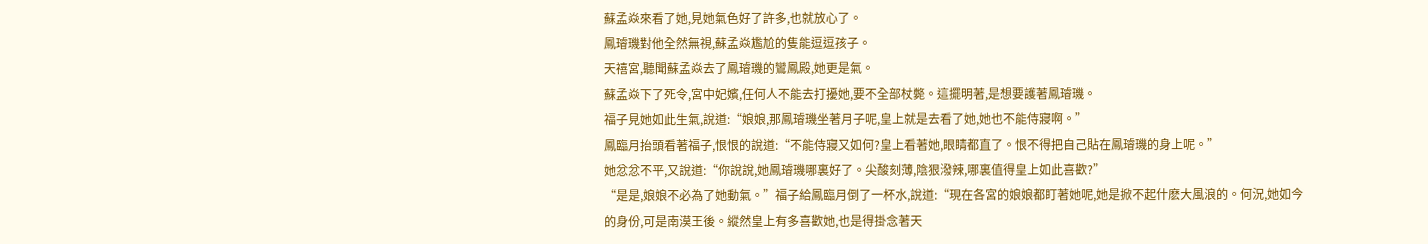蘇孟焱來看了她,見她氣色好了許多,也就放心了。
鳳璿璣對他全然無視,蘇孟焱尷尬的隻能逗逗孩子。
天禧宮,聽聞蘇孟焱去了鳳璿璣的鸞鳳殿,她更是氣。
蘇孟焱下了死令,宮中妃嬪,任何人不能去打擾她,要不全部杖斃。這擺明著,是想要護著鳳璿璣。
福子見她如此生氣,說道:“娘娘,那鳳璿璣坐著月子呢,皇上就是去看了她,她也不能侍寢啊。”
鳳臨月抬頭看著福子,恨恨的說道:“不能侍寢又如何?皇上看著她,眼睛都直了。恨不得把自己貼在鳳璿璣的身上呢。”
她忿忿不平,又說道:“你說說,她鳳璿璣哪裏好了。尖酸刻薄,陰狠潑辣,哪裏值得皇上如此喜歡?”
“是是,娘娘不必為了她動氣。”福子給鳳臨月倒了一杯水,說道:“現在各宮的娘娘都盯著她呢,她是掀不起什麽大風浪的。何況,她如今的身份,可是南漠王後。縱然皇上有多喜歡她,也是得掛念著天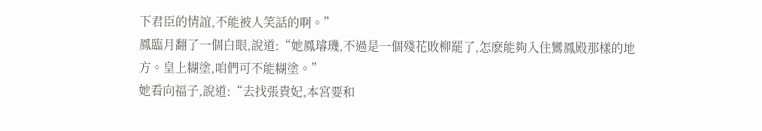下君臣的情誼,不能被人笑話的啊。”
鳳臨月翻了一個白眼,說道:“她鳳璿璣,不過是一個殘花敗柳罷了,怎麽能夠入住鸞鳳殿那樣的地方。皇上糊塗,咱們可不能糊塗。”
她看向福子,說道:“去找張貴妃,本宮要和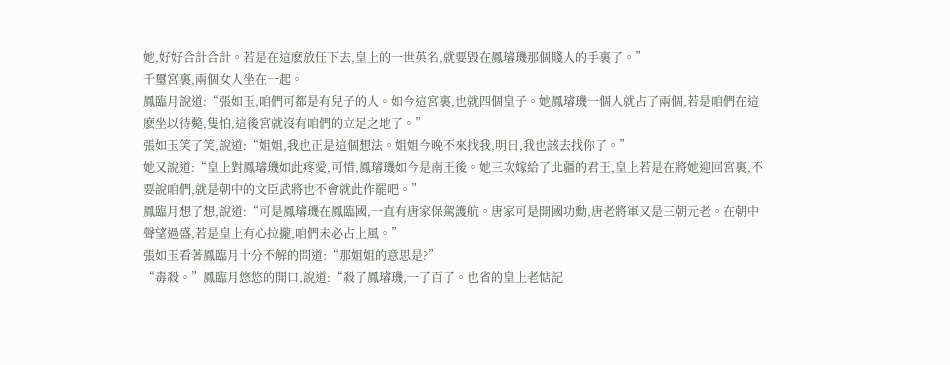她,好好合計合計。若是在這麽放任下去,皇上的一世英名,就要毀在鳳璿璣那個賤人的手裏了。”
千璽宮裏,兩個女人坐在一起。
鳳臨月說道:“張如玉,咱們可都是有兒子的人。如今這宮裏,也就四個皇子。她鳳璿璣一個人就占了兩個,若是咱們在這麽坐以待斃,隻怕,這後宮就沒有咱們的立足之地了。”
張如玉笑了笑,說道:“姐姐,我也正是這個想法。姐姐今晚不來找我,明日,我也該去找你了。”
她又說道:“皇上對鳳璿璣如此疼愛,可惜,鳳璿璣如今是南王後。她三次嫁給了北疆的君王,皇上若是在將她迎回宮裏,不要說咱們,就是朝中的文臣武將也不會就此作罷吧。”
鳳臨月想了想,說道:“可是鳳璿璣在鳳臨國,一直有唐家保駕護航。唐家可是開國功勳,唐老將軍又是三朝元老。在朝中聲望過盛,若是皇上有心拉攏,咱們未必占上風。”
張如玉看著鳳臨月十分不解的問道:“那姐姐的意思是?”
“毒殺。”鳳臨月悠悠的開口,說道:“殺了鳳璿璣,一了百了。也省的皇上老惦記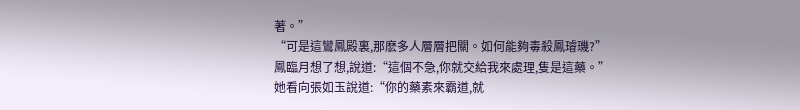著。”
“可是這鸞鳳殿裏,那麽多人層層把關。如何能夠毒殺鳳璿璣?”
鳳臨月想了想,說道:“這個不急,你就交給我來處理,隻是這藥。”
她看向張如玉說道:“你的藥素來霸道,就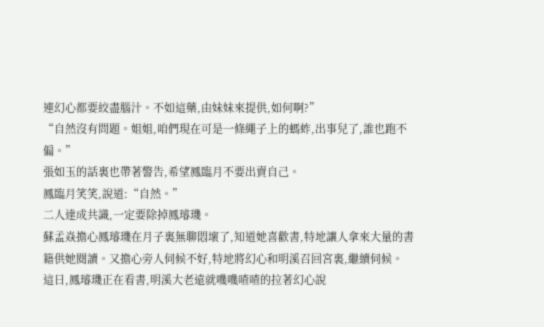連幻心都要絞盡腦汁。不如這藥,由妹妹來提供,如何啊?”
“自然沒有問題。姐姐,咱們現在可是一條繩子上的螞蚱,出事兒了,誰也跑不偏。”
張如玉的話裏也帶著警告,希望鳳臨月不要出賣自己。
鳳臨月笑笑,說道:“自然。”
二人達成共識,一定要除掉鳳璿璣。
蘇孟焱擔心鳳璿璣在月子裏無聊悶壞了,知道她喜歡書,特地讓人拿來大量的書籍供她閱讀。又擔心旁人伺候不好,特地將幻心和明溪召回宮裏,繼續伺候。
這日,鳳璿璣正在看書,明溪大老遠就嘰嘰喳喳的拉著幻心說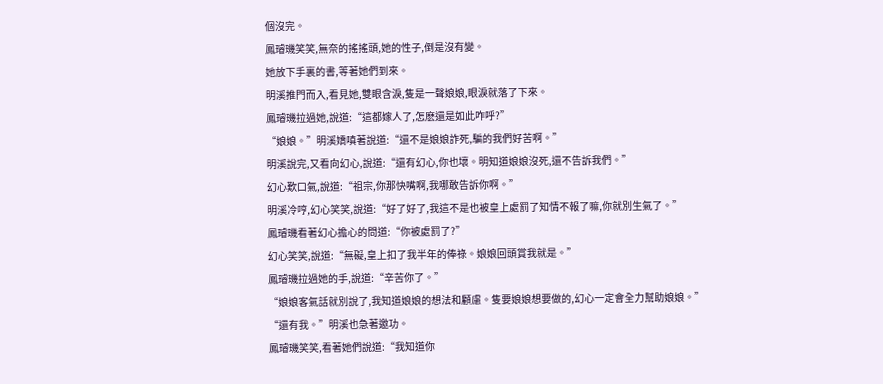個沒完。
鳳璿璣笑笑,無奈的搖搖頭,她的性子,倒是沒有變。
她放下手裏的書,等著她們到來。
明溪推門而入,看見她,雙眼含淚,隻是一聲娘娘,眼淚就落了下來。
鳳璿璣拉過她,說道:“這都嫁人了,怎麽還是如此咋呼?”
“娘娘。”明溪嬌嗔著說道:“還不是娘娘詐死,騙的我們好苦啊。”
明溪說完,又看向幻心,說道:“還有幻心,你也壞。明知道娘娘沒死,還不告訴我們。”
幻心歎口氣,說道:“祖宗,你那快嘴啊,我哪敢告訴你啊。”
明溪冷哼,幻心笑笑,說道:“好了好了,我這不是也被皇上處罰了知情不報了嘛,你就別生氣了。”
鳳璿璣看著幻心擔心的問道:“你被處罰了?”
幻心笑笑,說道:“無礙,皇上扣了我半年的俸祿。娘娘回頭賞我就是。”
鳳璿璣拉過她的手,說道:“辛苦你了。”
“娘娘客氣話就別說了,我知道娘娘的想法和顧慮。隻要娘娘想要做的,幻心一定會全力幫助娘娘。”
“還有我。”明溪也急著邀功。
鳳璿璣笑笑,看著她們說道:“我知道你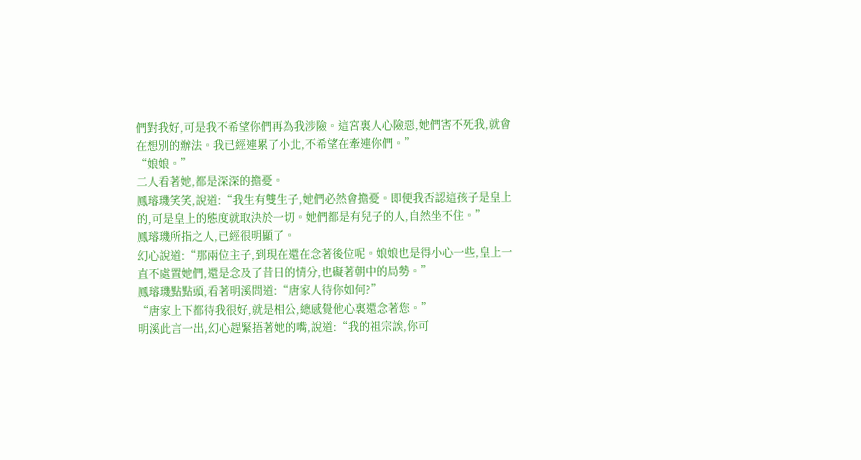們對我好,可是我不希望你們再為我涉險。這宮裏人心險惡,她們害不死我,就會在想別的辦法。我已經連累了小北,不希望在牽連你們。”
“娘娘。”
二人看著她,都是深深的擔憂。
鳳璿璣笑笑,說道:“我生有雙生子,她們必然會擔憂。即便我否認這孩子是皇上的,可是皇上的態度就取決於一切。她們都是有兒子的人,自然坐不住。”
鳳璿璣所指之人,已經很明顯了。
幻心說道:“那兩位主子,到現在還在念著後位呢。娘娘也是得小心一些,皇上一直不處置她們,還是念及了昔日的情分,也礙著朝中的局勢。”
鳳璿璣點點頭,看著明溪問道:“唐家人待你如何?”
“唐家上下都待我很好,就是相公,總感覺他心裏還念著您。”
明溪此言一出,幻心趕緊捂著她的嘴,說道:“我的祖宗誒,你可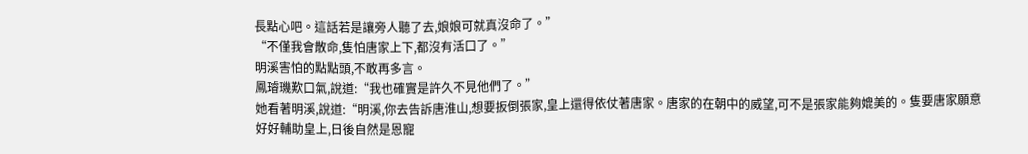長點心吧。這話若是讓旁人聽了去,娘娘可就真沒命了。”
“不僅我會散命,隻怕唐家上下,都沒有活口了。”
明溪害怕的點點頭,不敢再多言。
鳳璿璣歎口氣,說道:“我也確實是許久不見他們了。”
她看著明溪,說道:“明溪,你去告訴唐淮山,想要扳倒張家,皇上還得依仗著唐家。唐家的在朝中的威望,可不是張家能夠媲美的。隻要唐家願意好好輔助皇上,日後自然是恩寵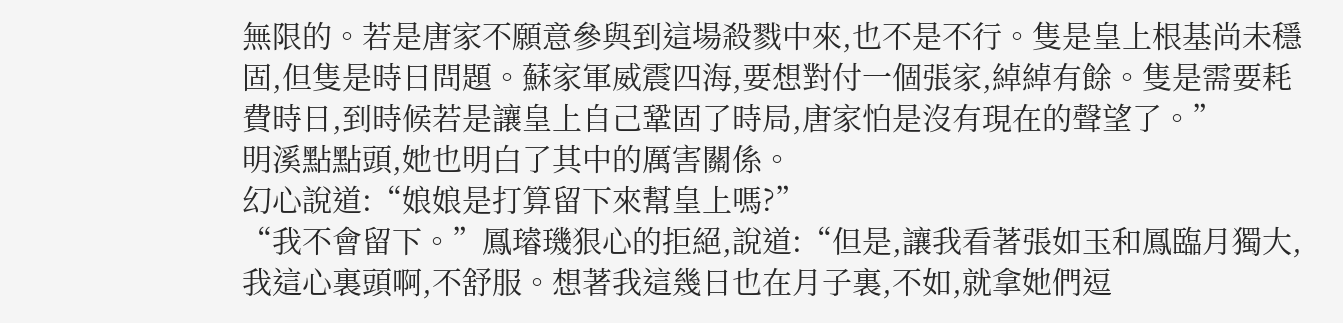無限的。若是唐家不願意參與到這場殺戮中來,也不是不行。隻是皇上根基尚未穩固,但隻是時日問題。蘇家軍威震四海,要想對付一個張家,綽綽有餘。隻是需要耗費時日,到時候若是讓皇上自己鞏固了時局,唐家怕是沒有現在的聲望了。”
明溪點點頭,她也明白了其中的厲害關係。
幻心說道:“娘娘是打算留下來幫皇上嗎?”
“我不會留下。”鳳璿璣狠心的拒絕,說道:“但是,讓我看著張如玉和鳳臨月獨大,我這心裏頭啊,不舒服。想著我這幾日也在月子裏,不如,就拿她們逗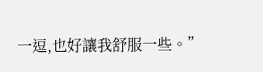一逗,也好讓我舒服一些。”